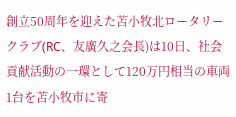創立50周年を迎えた苫小牧北ロータリークラブ(RC、友廣久之会長)は10日、社会貢献活動の一環として120万円相当の車両1台を苫小牧市に寄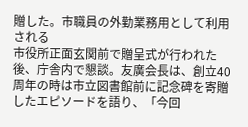贈した。市職員の外勤業務用として利用される
市役所正面玄関前で贈呈式が行われた後、庁舎内で懇談。友廣会長は、創立40周年の時は市立図書館前に記念碑を寄贈したエピソードを語り、「今回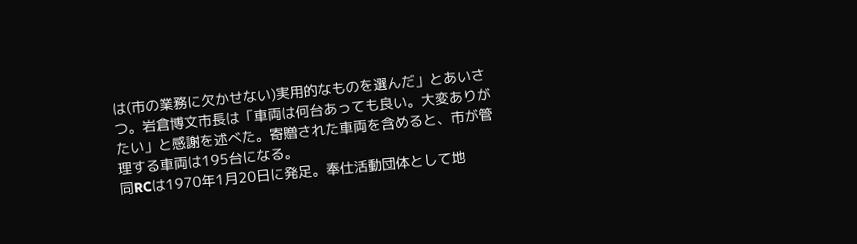は(市の業務に欠かせない)実用的なものを選んだ」とあいさつ。岩倉博文市長は「車両は何台あっても良い。大変ありがたい」と感謝を述べた。寄贈された車両を含めると、市が管理する車両は195台になる。
同RCは1970年1月20日に発足。奉仕活動団体として地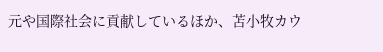元や国際社会に貢献しているほか、苫小牧カウ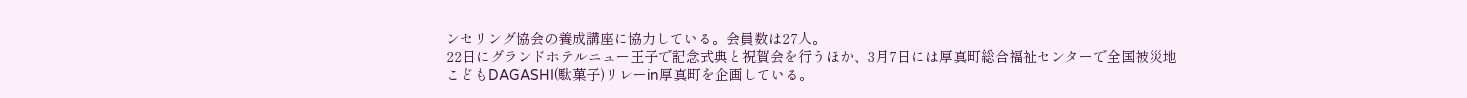ンセリング協会の養成講座に協力している。会員数は27人。
22日にグランドホテルニュー王子で記念式典と祝賀会を行うほか、3月7日には厚真町総合福祉センターで全国被災地こどもDAGASHI(駄菓子)リレーin厚真町を企画している。